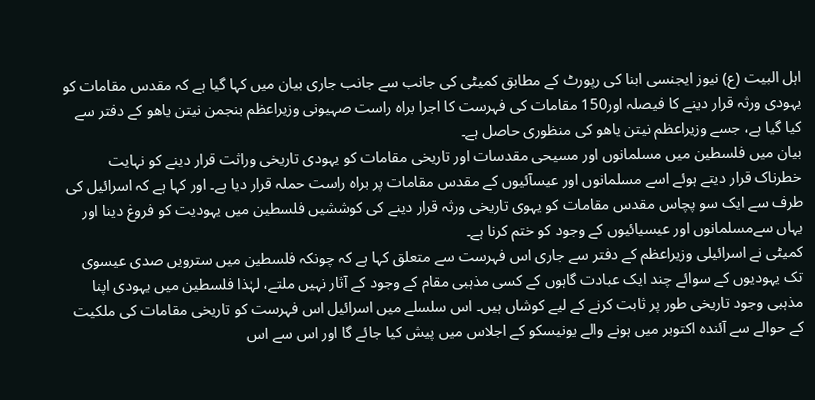اہل البیت (ع) نیوز ایجنسی ابنا کی رپورٹ کے مطابق کمیٹی کی جانب سے جانب جاری بیان میں کہا گیا ہے کہ مقدس مقامات کو یہودی ورثہ قرار دینے کا فیصلہ اور150 مقامات کی فہرست کا اجرا براہ راست صہیونی وزیراعظم بنجمن نیتن یاھو کے دفتر سے کیا گیا ہے، جسے وزیراعظم نیتن یاھو کی منظوری حاصل ہے۔
بیان میں فلسطین میں مسلمانوں اور مسیحی مقدسات اور تاریخی مقامات کو یہودی تاریخی وراثت قرار دینے کو نہایت خطرناک قرار دیتے ہوئے اسے مسلمانوں اور عیسآئیوں کے مقدس مقامات پر براہ راست حملہ قرار دیا ہے۔ اور کہا ہے کہ اسرائیل کی طرف سے ایک سو پچاس مقدس مقامات کو یہوی تاریخی ورثہ قرار دینے کی کوششیں فلسطین میں یہودیت کو فروغ دینا اور یہاں سےمسلمانوں اور عیسیائیوں کے وجود کو ختم کرنا ہے۔
کمیٹی نے اسرائیلی وزیراعظم کے دفتر سے جاری اس فہرست سے متعلق کہا ہے کہ چونکہ فلسطین میں سترویں صدی عیسوی تک یہودیوں کے سوائے چند ایک عبادت گاہوں کے کسی مذہبی مقام کے وجود کے آثار نہیں ملتے، لہٰذا فلسطین میں یہودی اپنا مذہبی وجود تاریخی طور پر ثابت کرنے کے لیے کوشاں ہیں۔ اس سلسلے میں اسرائیل اس فہرست کو تاریخی مقامات کی ملکیت کے حوالے سے آئندہ اکتوبر میں ہونے والے یونیسکو کے اجلاس میں پیش کیا جائے گا اور اس سے اس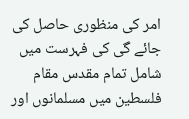امر کی منظوری حاصل کی جائے گی کی فہرست میں شامل تمام مقدس مقام فلسطین میں مسلمانوں اور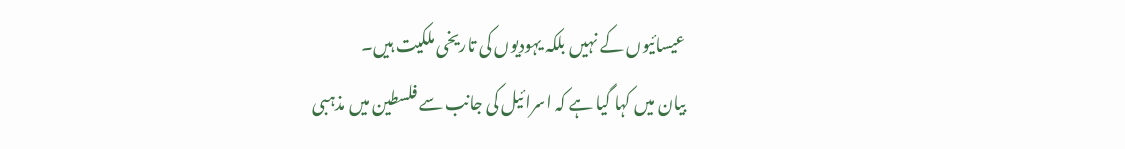عیسائیوں کے نہیں بلکہ یہودیوں کی تاریخی ملکیت ہیں۔
بیان میں کہا گیا ہے کہ اسرائیل کی جانب سے فلسطین میں مذہبی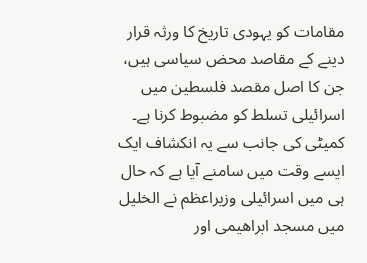مقامات کو یہودی تاریخ کا ورثہ قرار دینے کے مقاصد محض سیاسی ہیں، جن کا اصل مقصد فلسطین میں اسرائیلی تسلط کو مضبوط کرنا ہے۔
کمیٹی کی جانب سے یہ انکشاف ایک ایسے وقت میں سامنے آیا ہے کہ حال ہی میں اسرائیلی وزیراعظم نے الخلیل میں مسجد ابراھیمی اور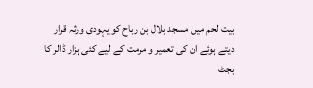بیت لحم میں مسجد بلال بن رباح کو یہودی ورثہ قرار دیتے ہوئے ان کی تعمیر و مرمت کے لیے کئی ہزار ڈالر کا بجٹ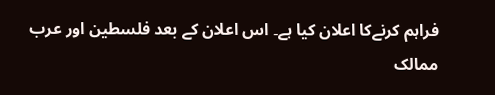فراہم کرنےکا اعلان کیا ہے۔ اس اعلان کے بعد فلسطین اور عرب ممالک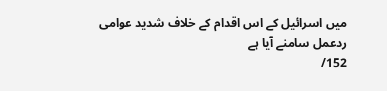میں اسرائیل کے اس اقدام کے خلاف شدید عوامی ردعمل سامنے آیا ہے
152/